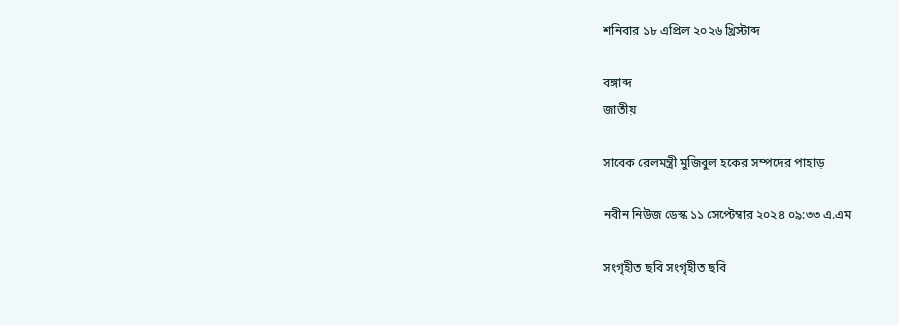শনিবার ১৮ এপ্রিল ২০২৬ খ্রিস্টাব্দ

বঙ্গাব্দ
জাতীয়

সাবেক রেলমন্ত্রী মুজিবুল হকের সম্পদের পাহাড়

নবীন নিউজ ডেস্ক ১১ সেপ্টেম্বার ২০২৪ ০৯:৩৩ এ.এম

সংগৃহীত ছবি সংগৃহীত ছবি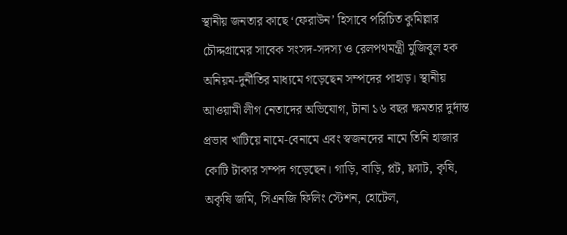স্থানীয় জনতার কাছে ‘ফেরাউন’ হিসাবে পরিচিত কুমিল্লার চৌদ্দগ্রামের সাবেক সংসদ-সদস্য ও রেলপথমন্ত্রী মুজিবুল হক অনিয়ম-দুর্নীতির মাধ্যমে গড়েছেন সম্পদের পাহাড়। স্থানীয় আওয়ামী লীগ নেতাদের অভিযোগ, টানা ১৬ বছর ক্ষমতার দুর্দান্ত প্রভাব খাটিয়ে নামে-বেনামে এবং স্বজনদের নামে তিনি হাজার কোটি টাকার সম্পদ গড়েছেন। গাড়ি, বাড়ি, প্লট, ফ্ল্যাট, কৃষি, অকৃষি জমি, সিএনজি ফিলিং স্টেশন, হোটেল,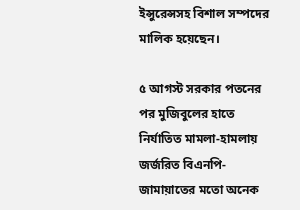ইন্সুরেন্সসহ বিশাল সম্পদের মালিক হয়েছেন।

৫ আগস্ট সরকার পতনের পর মুজিবুলের হাতে নির্যাতিত মামলা-হামলায় জর্জরিত বিএনপি-জামায়াতের মতো অনেক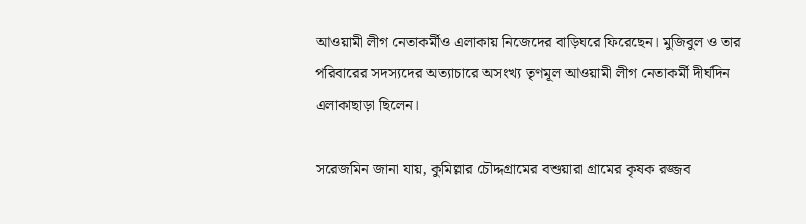আওয়ামী লীগ নেতাকর্মীও এলাকায় নিজেদের বাড়িঘরে ফিরেছেন। মুজিবুল ও তার পরিবারের সদস্যদের অত্যাচারে অসংখ্য তৃণমূল আওয়ামী লীগ নেতাকর্মী দীর্ঘদিন এলাকাছাড়া ছিলেন।

সরেজমিন জানা যায়, কুমিল্লার চৌদ্দগ্রামের বশুয়ারা গ্রামের কৃষক রজ্জব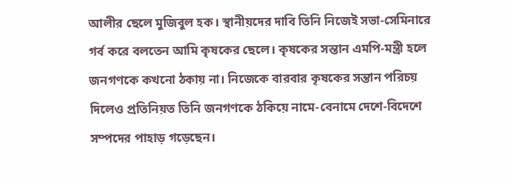আলীর ছেলে মুজিবুল হক। স্থানীয়দের দাবি তিনি নিজেই সভা-সেমিনারে গর্ব করে বলতেন আমি কৃষকের ছেলে। কৃষকের সন্তান এমপি-মন্ত্রী হলে জনগণকে কখনো ঠকায় না। নিজেকে বারবার কৃষকের সন্তান পরিচয় দিলেও প্রতিনিয়ত তিনি জনগণকে ঠকিয়ে নামে-বেনামে দেশে-বিদেশে সম্পদের পাহাড় গড়েছেন।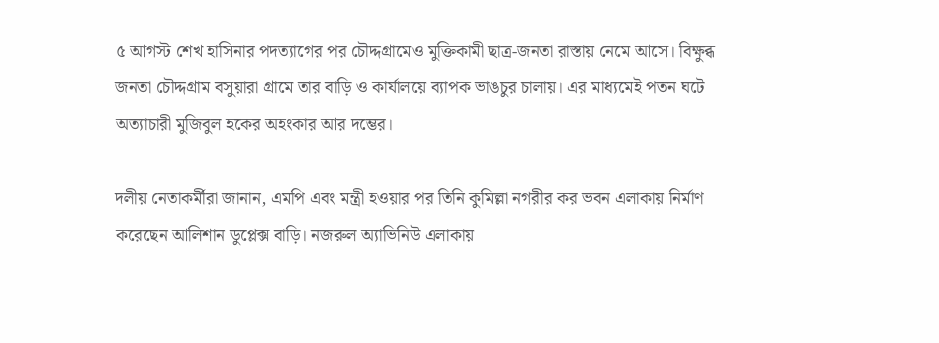৫ আগস্ট শেখ হাসিনার পদত্যাগের পর চৌদ্দগ্রামেও মুক্তিকামী ছাত্র-জনতা রাস্তায় নেমে আসে। বিক্ষুব্ধ জনতা চৌদ্দগ্রাম বসুয়ারা গ্রামে তার বাড়ি ও কার্যালয়ে ব্যাপক ভাঙচুর চালায়। এর মাধ্যমেই পতন ঘটে অত্যাচারী মুজিবুল হকের অহংকার আর দম্ভের।

দলীয় নেতাকর্মীরা জানান, এমপি এবং মন্ত্রী হওয়ার পর তিনি কুমিল্লা নগরীর কর ভবন এলাকায় নির্মাণ করেছেন আলিশান ডুপ্লেক্স বাড়ি। নজরুল অ্যাভিনিউ এলাকায়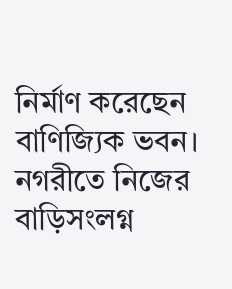নির্মাণ করেছেন বাণিজ্যিক ভবন। নগরীতে নিজের বাড়িসংলগ্ন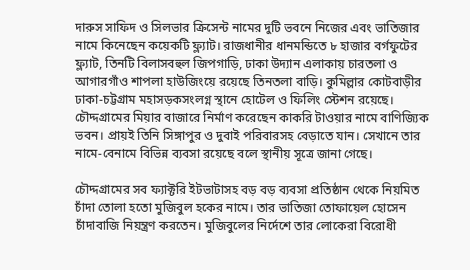দারুস সাফিদ ও সিলভার ক্রিসেন্ট নামের দুটি ভবনে নিজের এবং ভাতিজার নামে কিনেছেন কয়েকটি ফ্ল্যাট। রাজধানীর ধানমন্ডিতে ৮ হাজার বর্গফুটের ফ্ল্যাট, তিনটি বিলাসবহুল জিপগাড়ি, ঢাকা উদ্যান এলাকায় চারতলা ও আগারগাঁও শাপলা হাউজিংয়ে রয়েছে তিনতলা বাড়ি। কুমিল্লার কোটবাড়ীর ঢাকা-চট্টগ্রাম মহাসড়কসংলগ্ন স্থানে হোটেল ও ফিলিং স্টেশন রয়েছে। চৌদ্দগ্রামের মিয়ার বাজারে নির্মাণ করেছেন কাকরি টাওয়ার নামে বাণিজ্যিক ভবন। প্রায়ই তিনি সিঙ্গাপুর ও দুবাই পরিবারসহ বেড়াতে যান। সেখানে তার নামে-বেনামে বিভিন্ন ব্যবসা রয়েছে বলে স্থানীয় সূত্রে জানা গেছে।

চৌদ্দগ্রামের সব ফ্যাক্টরি ইটভাটাসহ বড় বড় ব্যবসা প্রতিষ্ঠান থেকে নিয়মিত চাঁদা তোলা হতো মুজিবুল হকের নামে। তার ভাতিজা তোফায়েল হোসেন চাঁদাবাজি নিয়ন্ত্রণ করতেন। মুজিবুলের নির্দেশে তার লোকেরা বিরোধী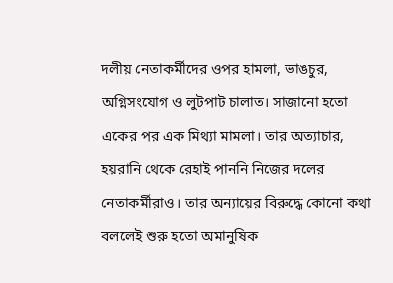দলীয় নেতাকর্মীদের ওপর হামলা, ভাঙচুর, অগ্নিসংযোগ ও লুটপাট চালাত। সাজানো হতো একের পর এক মিথ্যা মামলা। তার অত্যাচার, হয়রানি থেকে রেহাই পাননি নিজের দলের নেতাকর্মীরাও। তার অন্যায়ের বিরুদ্ধে কোনো কথা বললেই শুরু হতো অমানুষিক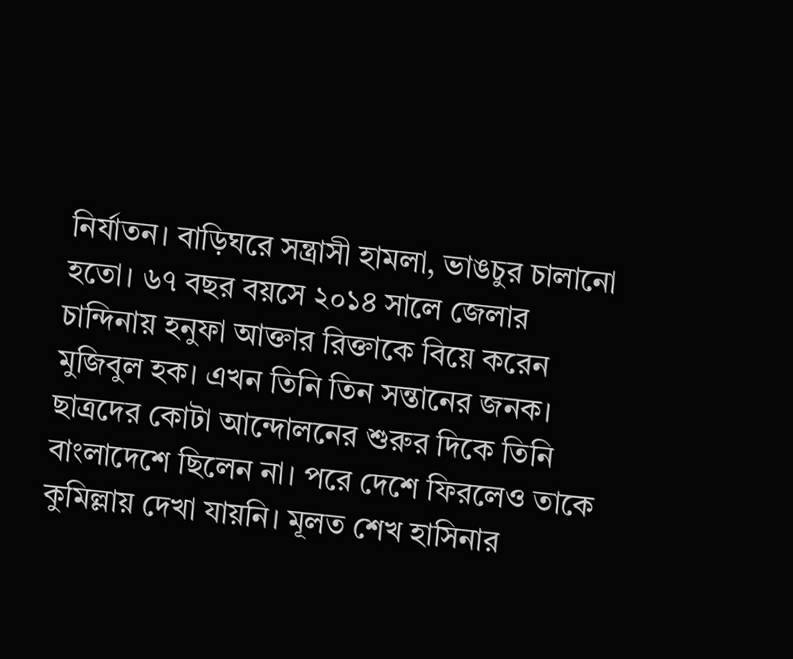নির্যাতন। বাড়িঘরে সন্ত্রাসী হামলা, ভাঙচুর চালানো হতো। ৬৭ বছর বয়সে ২০১৪ সালে জেলার চান্দিনায় হনুফা আক্তার রিক্তাকে বিয়ে করেন মুজিবুল হক। এখন তিনি তিন সন্তানের জনক। ছাত্রদের কোটা আন্দোলনের শুরুর দিকে তিনি বাংলাদেশে ছিলেন না। পরে দেশে ফিরলেও তাকে কুমিল্লায় দেখা যায়নি। মূলত শেখ হাসিনার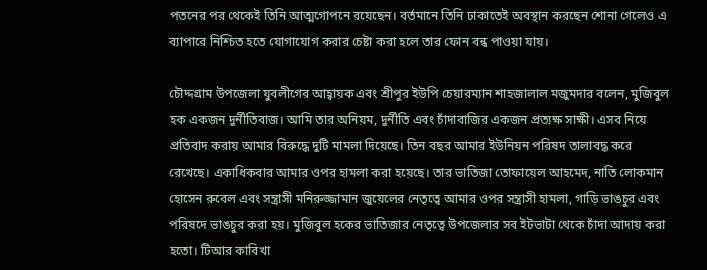পতনের পর থেকেই তিনি আত্মগোপনে রয়েছেন। বর্তমানে তিনি ঢাকাতেই অবস্থান করছেন শোনা গেলেও এ ব্যাপারে নিশ্চিত হতে যোগাযোগ করার চেষ্টা করা হলে তার ফোন বন্ধ পাওয়া যায়।

চৌদ্দগ্রাম উপজেলা যুবলীগের আহ্বায়ক এবং শ্রীপুর ইউপি চেয়ারম্যান শাহজালাল মজুমদার বলেন, মুজিবুল হক একজন দুর্নীতিবাজ। আমি তার অনিয়ম, দুর্নীতি এবং চাঁদাবাজির একজন প্রত্যক্ষ সাক্ষী। এসব নিয়ে প্রতিবাদ করায় আমার বিরুদ্ধে দুটি মামলা দিয়েছে। তিন বছর আমার ইউনিয়ন পরিষদ তালাবদ্ধ করে রেখেছে। একাধিকবার আমার ওপর হামলা করা হয়েছে। তার ভাতিজা তোফায়েল আহমেদ, নাতি লোকমান হোসেন রুবেল এবং সন্ত্রাসী মনিরুজ্জামান জুয়েলের নেতৃত্বে আমার ওপর সন্ত্রাসী হামলা, গাড়ি ভাঙচুর এবং পরিষদে ভাঙচুর করা হয়। মুজিবুল হকের ভাতিজার নেতৃত্বে উপজেলার সব ইটভাটা থেকে চাঁদা আদায় করা হতো। টিআর কাবিখা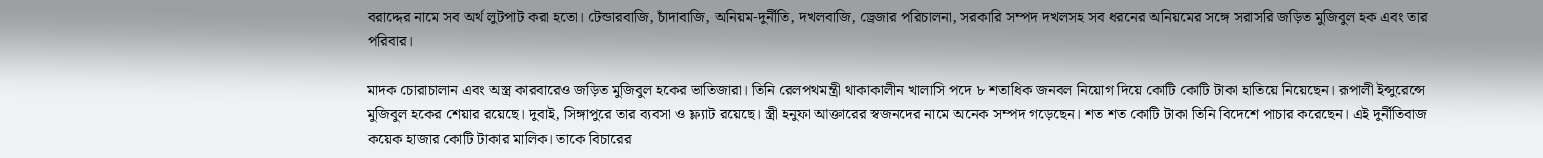বরাদ্দের নামে সব অর্থ লুটপাট করা হতো। টেন্ডারবাজি, চাঁদাবাজি, অনিয়ম-দুর্নীতি, দখলবাজি, ড্রেজার পরিচালনা, সরকারি সম্পদ দখলসহ সব ধরনের অনিয়মের সঙ্গে সরাসরি জড়িত মুজিবুল হক এবং তার পরিবার।

মাদক চোরাচালান এবং অস্ত্র কারবারেও জড়িত মুজিবুল হকের ভাতিজারা। তিনি রেলপথমন্ত্রী থাকাকালীন খালাসি পদে ৮ শতাধিক জনবল নিয়োগ দিয়ে কোটি কোটি টাকা হাতিয়ে নিয়েছেন। রূপালী ইন্সুরেন্সে মুজিবুল হকের শেয়ার রয়েছে। দুবাই, সিঙ্গাপুরে তার ব্যবসা ও ফ্ল্যাট রয়েছে। স্ত্রী হনুফা আক্তারের স্বজনদের নামে অনেক সম্পদ গড়েছেন। শত শত কোটি টাকা তিনি বিদেশে পাচার করেছেন। এই দুর্নীতিবাজ কয়েক হাজার কোটি টাকার মালিক। তাকে বিচারের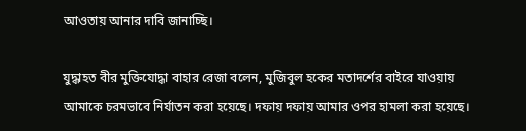আওতায় আনার দাবি জানাচ্ছি।

যুদ্ধাহত বীর মুক্তিযোদ্ধা বাহার রেজা বলেন, মুজিবুল হকের মতাদর্শের বাইরে যাওয়ায় আমাকে চরমভাবে নির্যাতন করা হয়েছে। দফায় দফায় আমার ওপর হামলা করা হয়েছে।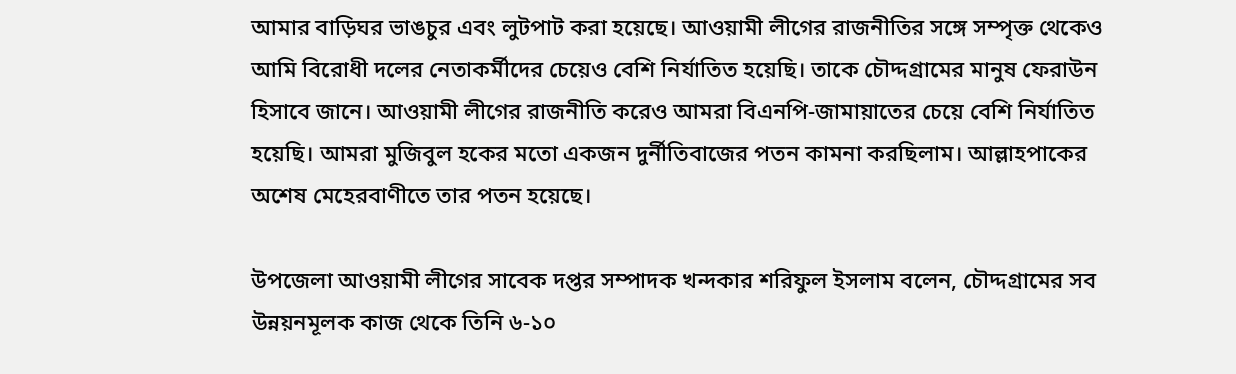আমার বাড়িঘর ভাঙচুর এবং লুটপাট করা হয়েছে। আওয়ামী লীগের রাজনীতির সঙ্গে সম্পৃক্ত থেকেও আমি বিরোধী দলের নেতাকর্মীদের চেয়েও বেশি নির্যাতিত হয়েছি। তাকে চৌদ্দগ্রামের মানুষ ফেরাউন হিসাবে জানে। আওয়ামী লীগের রাজনীতি করেও আমরা বিএনপি-জামায়াতের চেয়ে বেশি নির্যাতিত হয়েছি। আমরা মুজিবুল হকের মতো একজন দুর্নীতিবাজের পতন কামনা করছিলাম। আল্লাহপাকের অশেষ মেহেরবাণীতে তার পতন হয়েছে।

উপজেলা আওয়ামী লীগের সাবেক দপ্তর সম্পাদক খন্দকার শরিফুল ইসলাম বলেন, চৌদ্দগ্রামের সব উন্নয়নমূলক কাজ থেকে তিনি ৬-১০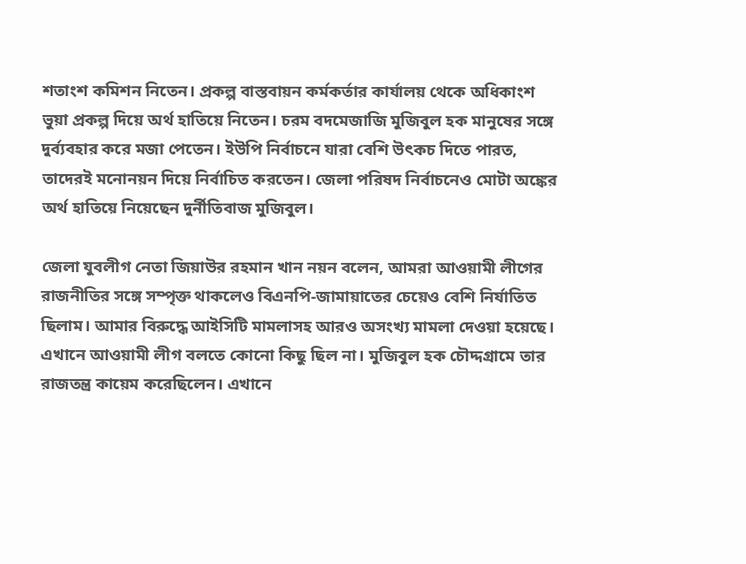শতাংশ কমিশন নিতেন। প্রকল্প বাস্তবায়ন কর্মকর্তার কার্যালয় থেকে অধিকাংশ ভুয়া প্রকল্প দিয়ে অর্থ হাতিয়ে নিতেন। চরম বদমেজাজি মুজিবুল হক মানুষের সঙ্গে দুর্ব্যবহার করে মজা পেতেন। ইউপি নির্বাচনে যারা বেশি উৎকচ দিতে পারত, তাদেরই মনোনয়ন দিয়ে নির্বাচিত করতেন। জেলা পরিষদ নির্বাচনেও মোটা অঙ্কের অর্থ হাতিয়ে নিয়েছেন দুর্নীতিবাজ মুজিবুল।

জেলা যুবলীগ নেতা জিয়াউর রহমান খান নয়ন বলেন, আমরা আওয়ামী লীগের রাজনীতির সঙ্গে সম্পৃক্ত থাকলেও বিএনপি-জামায়াতের চেয়েও বেশি নির্যাতিত ছিলাম। আমার বিরুদ্ধে আইসিটি মামলাসহ আরও অসংখ্য মামলা দেওয়া হয়েছে। এখানে আওয়ামী লীগ বলতে কোনো কিছু ছিল না। মুজিবুল হক চৌদ্দগ্রামে তার রাজতন্ত্র কায়েম করেছিলেন। এখানে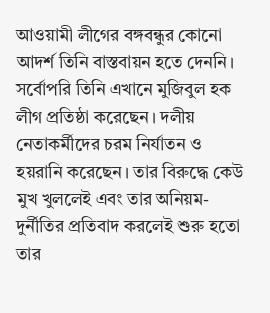আওয়ামী লীগের বঙ্গবন্ধুর কোনো আদর্শ তিনি বাস্তবায়ন হতে দেননি। সর্বোপরি তিনি এখানে মুজিবুল হক লীগ প্রতিষ্ঠা করেছেন। দলীয় নেতাকর্মীদের চরম নির্যাতন ও হয়রানি করেছেন। তার বিরুদ্ধে কেউ মুখ খুললেই এবং তার অনিয়ম-দুর্নীতির প্রতিবাদ করলেই শুরু হতো তার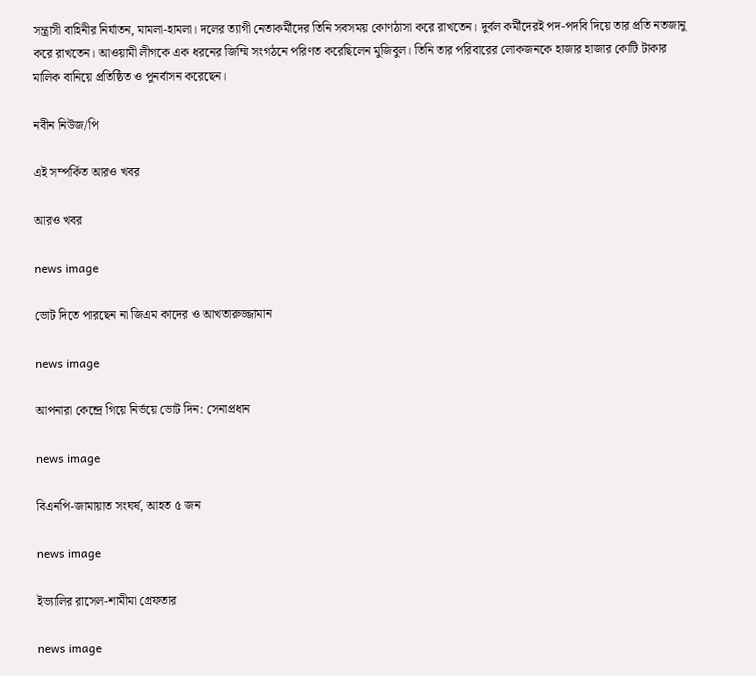সন্ত্রাসী বাহিনীর নির্যাতন, মামলা-হামলা। দলের ত্যাগী নেতাকর্মীদের তিনি সবসময় কোণঠাসা করে রাখতেন। দুর্বল কর্মীদেরই পদ-পদবি দিয়ে তার প্রতি নতজানু করে রাখতেন। আওয়ামী লীগকে এক ধরনের জিম্মি সংগঠনে পরিণত করেছিলেন মুজিবুল। তিনি তার পরিবারের লোকজনকে হাজার হাজার কোটি টাকার মালিক বানিয়ে প্রতিষ্ঠিত ও পুনর্বাসন করেছেন।

নবীন নিউজ/পি

এই সম্পর্কিত আরও খবর

আরও খবর

news image

ভোট দিতে পারছেন না জিএম কাদের ও আখতারুজ্জামান

news image

আপনারা কেন্দ্রে গিয়ে নির্ভয়ে ভোট দিন: সেনাপ্রধান

news image

বিএনপি-জামায়াত সংঘর্ষ, আহত ৫ জন

news image

ইভ্যালির রাসেল-শামীমা গ্রেফতার

news image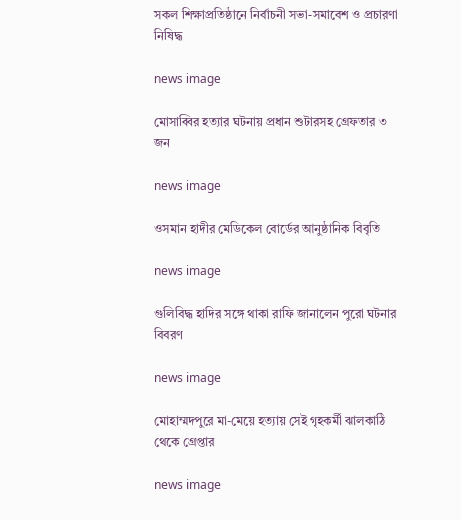সকল শিক্ষাপ্রতিষ্ঠানে নির্বাচনী সভা-সমাবেশ ও প্রচারণা নিষিদ্ধ

news image

মোসাব্বির হত্যার ঘটনায় প্রধান শুটারসহ গ্রেফতার ৩ জন

news image

ওসমান হাদীর মেডিকেল বোর্ডের আনুষ্ঠানিক বিবৃতি

news image

গুলিবিদ্ধ হাদির সঙ্গে থাকা রাফি জানালেন পুরো ঘটনার বিবরণ

news image

মোহাম্মদপুরে মা-মেয়ে হত্যায় সেই গৃহকর্মী ঝালকাঠি থেকে গ্রেপ্তার

news image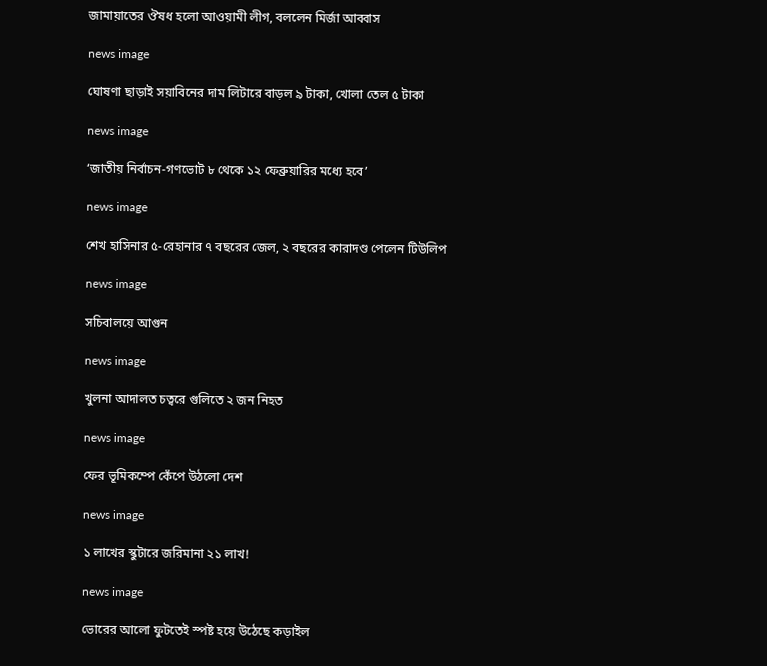জামায়াতের ঔষধ হলো আওয়ামী লীগ, বললেন মির্জা আব্বাস

news image

ঘোষণা ছাড়াই সয়াবিনের দাম লিটারে বাড়ল ৯ টাকা, খোলা তেল ৫ টাকা

news image

‘জাতীয় নির্বাচন-গণভোট ৮ থেকে ১২ ফেব্রুয়ারির মধ্যে হবে’

news image

শেখ হাসিনার ৫-রেহানার ৭ বছরের জেল, ২ বছরের কারাদণ্ড পেলেন টিউলিপ

news image

সচিবালয়ে আগুন

news image

খুলনা আদালত চত্বরে গুলিতে ২ জন নিহত

news image

ফের ভূমিকম্পে কেঁপে উঠলো দেশ

news image

১ লাখের স্কুটারে জরিমানা ২১ লাখ!

news image

ভোরের আলো ফুটতেই স্পষ্ট হয়ে উঠেছে কড়াইল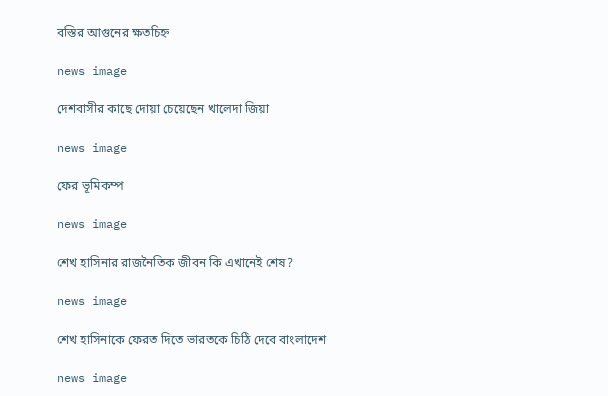বস্তির আগুনের ক্ষতচিহ্ন

news image

দেশবাসীর কাছে দোয়া চেয়েছেন খালেদা জিয়া

news image

ফের ভূমিকম্প

news image

শেখ হাসিনার রাজনৈতিক জীবন কি এখানেই শেষ?

news image

শেখ হাসিনাকে ফেরত দিতে ভারতকে চিঠি দেবে বাংলাদেশ

news image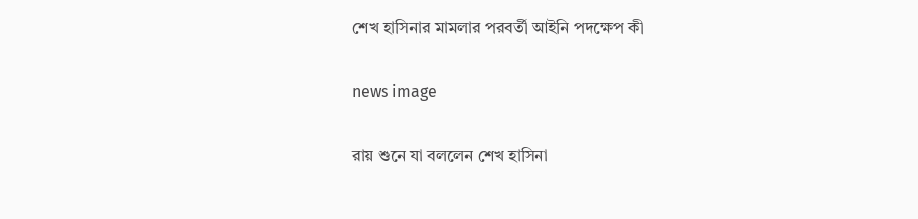শেখ হাসিনার মামলার পরবর্তী আইনি পদক্ষেপ কী

news image

রায় শুনে যা বললেন শেখ হাসিনা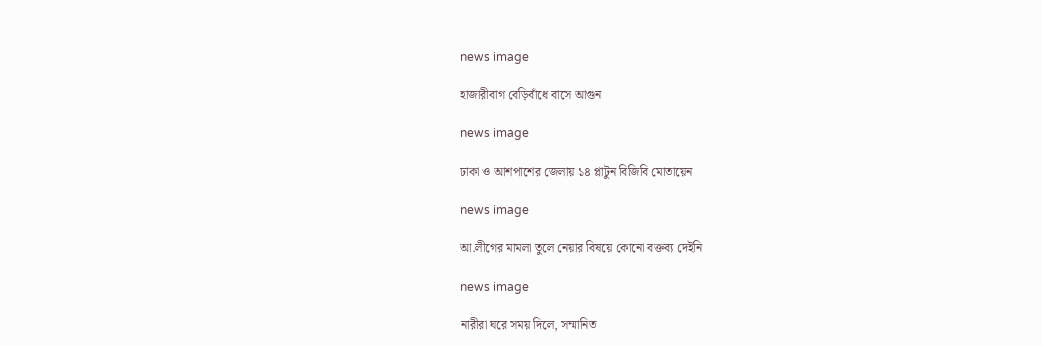news image

হাজারীবাগ বেড়িবাঁধে বাসে আগুন

news image

ঢাকা ও আশপাশের জেলায় ১৪ প্লাটুন বিজিবি মোতায়েন

news image

আ.লীগের মামলা তুলে নেয়ার বিষয়ে কোনো বক্তব্য দেইনি

news image

নারীরা ঘরে সময় দিলে, সম্মানিত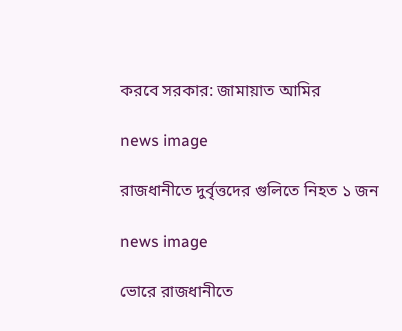করবে সরকার: জামায়াত আমির

news image

রাজধানীতে দুর্বৃত্তদের গুলিতে নিহত ১ জন

news image

ভোরে রাজধানীতে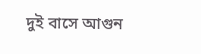দুই বাসে আগুন